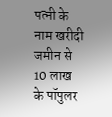पत्नी के नाम खरीदी जमीन से 10 लाख के पॉपुलर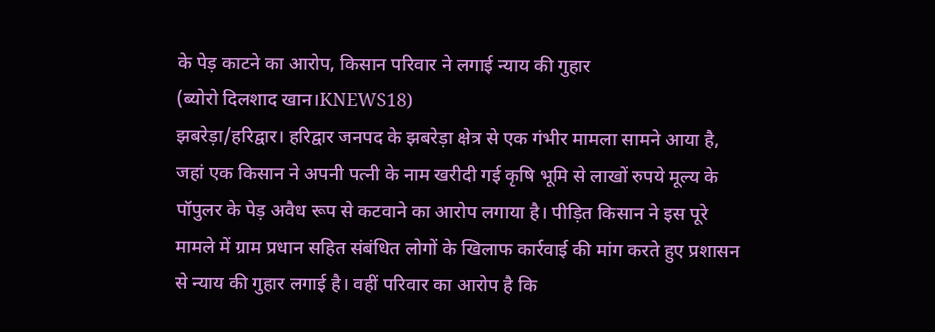के पेड़ काटने का आरोप, किसान परिवार ने लगाई न्याय की गुहार
(ब्योरो दिलशाद खान।KNEWS18)
झबरेड़ा/हरिद्वार। हरिद्वार जनपद के झबरेड़ा क्षेत्र से एक गंभीर मामला सामने आया है, जहां एक किसान ने अपनी पत्नी के नाम खरीदी गई कृषि भूमि से लाखों रुपये मूल्य के पॉपुलर के पेड़ अवैध रूप से कटवाने का आरोप लगाया है। पीड़ित किसान ने इस पूरे मामले में ग्राम प्रधान सहित संबंधित लोगों के खिलाफ कार्रवाई की मांग करते हुए प्रशासन से न्याय की गुहार लगाई है। वहीं परिवार का आरोप है कि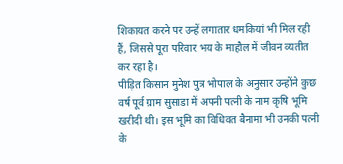शिकायत करने पर उन्हें लगातार धमकियां भी मिल रही हैं, जिससे पूरा परिवार भय के माहौल में जीवन व्यतीत कर रहा है।
पीड़ित किसान मुनेश पुत्र भोपाल के अनुसार उन्होंने कुछ वर्ष पूर्व ग्राम सुसाडा में अपनी पत्नी के नाम कृषि भूमि खरीदी थी। इस भूमि का विधिवत बैनामा भी उनकी पत्नी के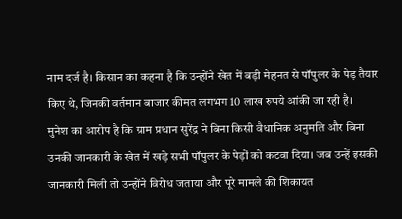नाम दर्ज है। किसान का कहना है कि उन्होंने खेत में बड़ी मेहनत से पॉपुलर के पेड़ तैयार किए थे, जिनकी वर्तमान बाजार कीमत लगभग 10 लाख रुपये आंकी जा रही है।
मुनेश का आरोप है कि ग्राम प्रधान सुरेंद्र ने बिना किसी वैधानिक अनुमति और बिना उनकी जानकारी के खेत में खड़े सभी पॉपुलर के पेड़ों को कटवा दिया। जब उन्हें इसकी जानकारी मिली तो उन्होंने विरोध जताया और पूरे मामले की शिकायत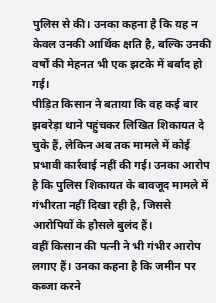पुलिस से की। उनका कहना है कि यह न केवल उनकी आर्थिक क्षति है, बल्कि उनकी वर्षों की मेहनत भी एक झटके में बर्बाद हो गई।
पीड़ित किसान ने बताया कि वह कई बार झबरेड़ा थाने पहुंचकर लिखित शिकायत दे चुके हैं, लेकिन अब तक मामले में कोई प्रभावी कार्रवाई नहीं की गई। उनका आरोप है कि पुलिस शिकायत के बावजूद मामले में गंभीरता नहीं दिखा रही है, जिससे आरोपियों के हौसले बुलंद हैं।
वहीं किसान की पत्नी ने भी गंभीर आरोप लगाए हैं। उनका कहना है कि जमीन पर कब्जा करने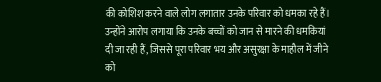की कोशिश करने वाले लोग लगातार उनके परिवार को धमका रहे हैं। उन्होंने आरोप लगाया कि उनके बच्चों को जान से मारने की धमकियां दी जा रही हैं, जिससे पूरा परिवार भय और असुरक्षा के माहौल में जीने को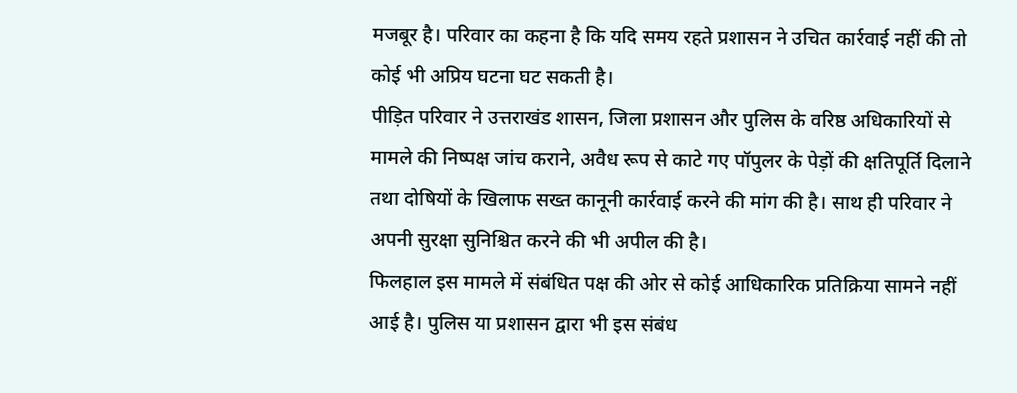मजबूर है। परिवार का कहना है कि यदि समय रहते प्रशासन ने उचित कार्रवाई नहीं की तो कोई भी अप्रिय घटना घट सकती है।
पीड़ित परिवार ने उत्तराखंड शासन, जिला प्रशासन और पुलिस के वरिष्ठ अधिकारियों से मामले की निष्पक्ष जांच कराने, अवैध रूप से काटे गए पॉपुलर के पेड़ों की क्षतिपूर्ति दिलाने तथा दोषियों के खिलाफ सख्त कानूनी कार्रवाई करने की मांग की है। साथ ही परिवार ने अपनी सुरक्षा सुनिश्चित करने की भी अपील की है।
फिलहाल इस मामले में संबंधित पक्ष की ओर से कोई आधिकारिक प्रतिक्रिया सामने नहीं आई है। पुलिस या प्रशासन द्वारा भी इस संबंध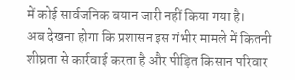में कोई सार्वजनिक बयान जारी नहीं किया गया है।
अब देखना होगा कि प्रशासन इस गंभीर मामले में कितनी शीघ्रता से कार्रवाई करता है और पीड़ित किसान परिवार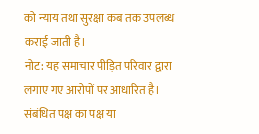को न्याय तथा सुरक्षा कब तक उपलब्ध कराई जाती है।
नोट: यह समाचार पीड़ित परिवार द्वारा लगाए गए आरोपों पर आधारित है। संबंधित पक्ष का पक्ष या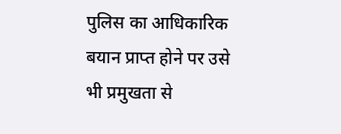पुलिस का आधिकारिक बयान प्राप्त होने पर उसे भी प्रमुखता से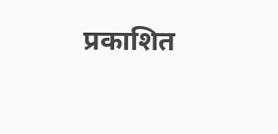प्रकाशित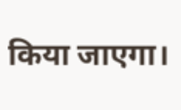किया जाएगा।